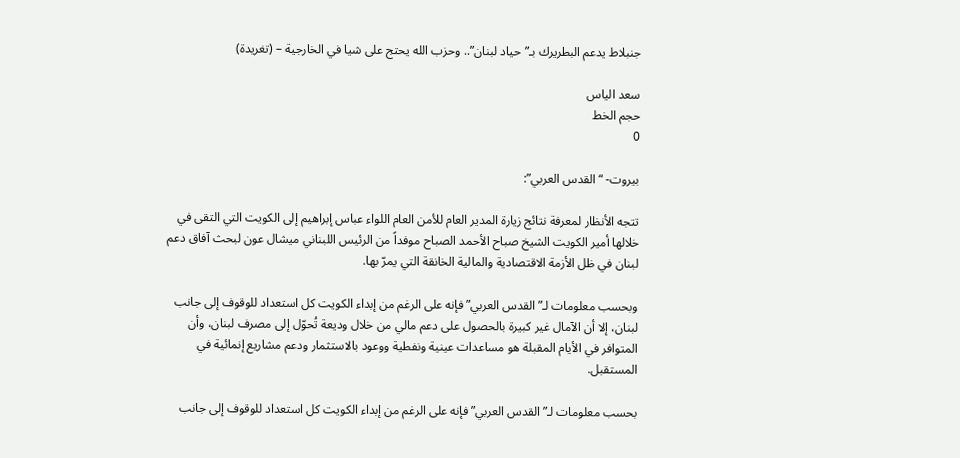جنبلاط يدعم البطريرك بـ”حياد لبنان”.. وحزب الله يحتج على شيا في الخارجية – (تغريدة)

سعد الياس
حجم الخط
0

بيروت- “القدس العربي”:

تتجه الأنظار لمعرفة نتائج زيارة المدير العام للأمن العام اللواء عباس إبراهيم إلى الكويت التي التقى في خلالها أمير الكويت الشيخ صباح الأحمد الصباح موفداً من الرئيس اللبناني ميشال عون لبحث آفاق دعم لبنان في ظل الأزمة الاقتصادية والمالية الخانقة التي يمرّ بها.

وبحسب معلومات لـ”القدس العربي” فإنه على الرغم من إبداء الكويت كل استعداد للوقوف إلى جانب لبنان، إلا أن الآمال غير كبيرة بالحصول على دعم مالي من خلال وديعة تُحوّل إلى مصرف لبنان، وأن المتوافر في الأيام المقبلة هو مساعدات عينية ونفطية ووعود بالاستثمار ودعم مشاريع إنمائية في المستقبل.

بحسب معلومات لـ”القدس العربي” فإنه على الرغم من إبداء الكويت كل استعداد للوقوف إلى جانب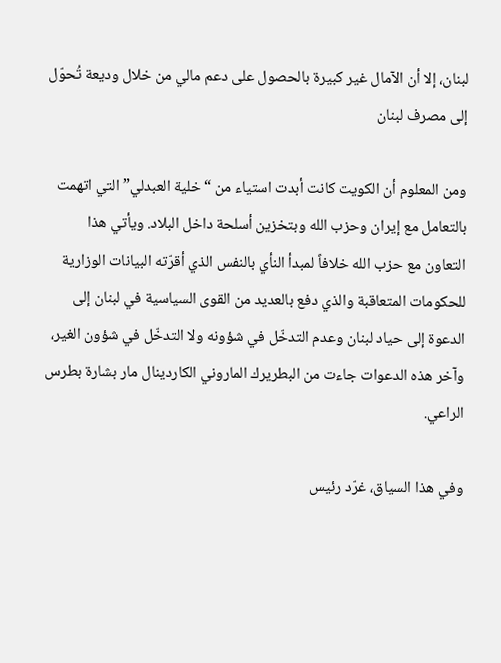لبنان، إلا أن الآمال غير كبيرة بالحصول على دعم مالي من خلال وديعة تُحوّل إلى مصرف لبنان

ومن المعلوم أن الكويت كانت أبدت استياء من “خلية العبدلي” التي اتهمت بالتعامل مع إيران وحزب الله وبتخزين أسلحة داخل البلاد. ويأتي هذا التعاون مع حزب الله خلافاً لمبدأ النأي بالنفس الذي أقرّته البيانات الوزارية للحكومات المتعاقبة والذي دفع بالعديد من القوى السياسية في لبنان إلى الدعوة إلى حياد لبنان وعدم التدخّل في شؤونه ولا التدخّل في شؤون الغير، وآخر هذه الدعوات جاءت من البطريرك الماروني الكاردينال مار بشارة بطرس الراعي.

وفي هذا السياق، غرّد رئيس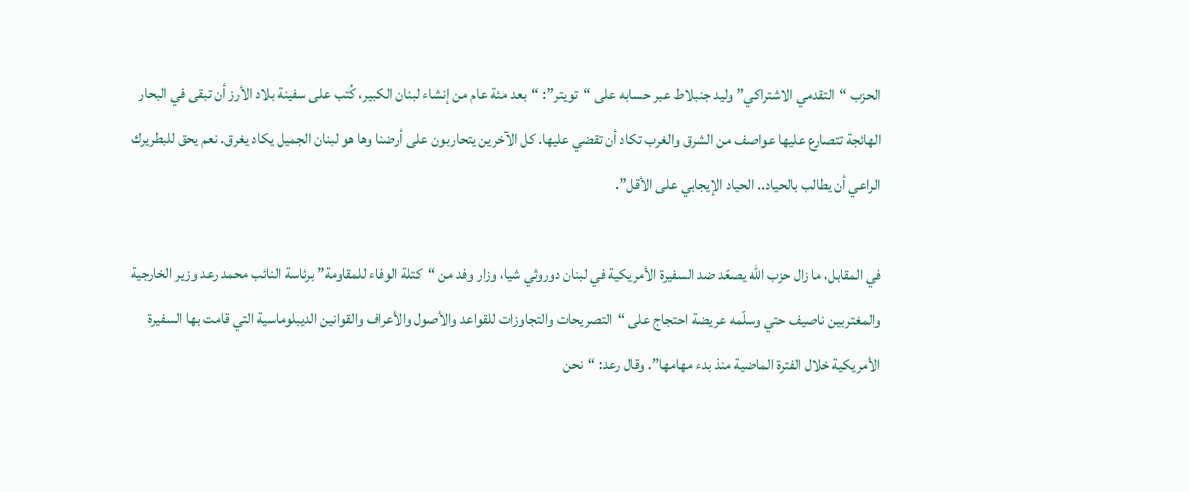الحزب “التقدمي الاشتراكي” وليد جنبلاط عبر حسابه على “تويتر”: “بعد مئة عام من إنشاء لبنان الكبير، كُتب على سفينة بلاد الأرز أن تبقى في البحار الهائجة تتصارع عليها عواصف من الشرق والغرب تكاد أن تقضي عليها. كل الآخرين يتحاربون على أرضنا وها هو لبنان الجميل يكاد يغرق. نعم يحق للبطريرك الراعي أن يطالب بالحياد.. الحياد الإيجابي على الأقل”.

في المقابل، ما زال حزب الله يصعّد ضد السفيرة الأمريكية في لبنان دوروثي شيا، وزار وفد من “كتلة الوفاء للمقاومة” برئاسة النائب محمد رعد وزير الخارجية والمغتربين ناصيف حتي وسلّمه عريضة احتجاج على “التصريحات والتجاوزات للقواعد والأصول والأعراف والقوانين الديبلوماسية التي قامت بها السفيرة الأمريكية خلال الفترة الماضية منذ بدء مهامها”. وقال رعد: “نحن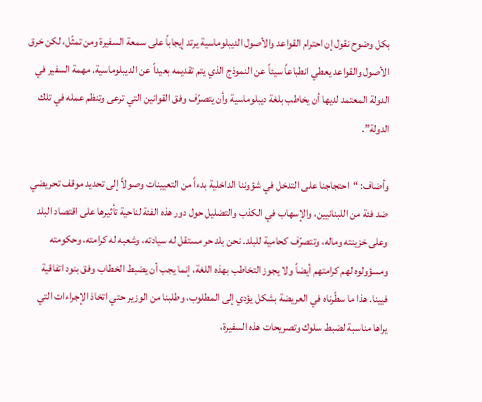بكل وضوح نقول إن احترام القواعد والأصول الديبلوماسية يرتد إيجاباً على سمعة السفيرة ومن تمثّل، لكن خرق الأصول والقواعد يعطي انطباعاً سيئاً عن النموذج الذي يتم تقديمه بعيداً عن الديبلوماسية. مهمة السفير في الدولة المعتمد لديها أن يخاطب بلغة ديبلوماسية وأن يتصرّف وفق القوانين التي ترعى وتنظم عمله في تلك الدولة”.

وأضاف: “احتجاجنا على التدخل في شؤوننا الداخلية بدءاً من التعيينات وصولاً إلى تحديد موقف تحريضي ضد فئة من اللبنانيين، والإسهاب في الكذب والتضليل حول دور هذه الفئة لناحية تأثيرها على اقتصاد البلد وعلى خزينته وماله، وتتصرّف كحامية للبلد. نحن بلد حر مستقل له سيادته، وشعبه له كرامته، وحكومته ومسؤولوه لهم كرامتهم أيضاً ولا يجوز التخاطب بهذه اللغة، إنما يجب أن يضبط الخطاب وفق بنود اتفاقية فيينا. هذا ما سطّرناه في العريضة بشكل يؤدي إلى المطلوب، وطلبنا من الوزير حتي اتخاذ الإجراءات التي يراها مناسبة لضبط سلوك وتصريحات هذه السفيرة،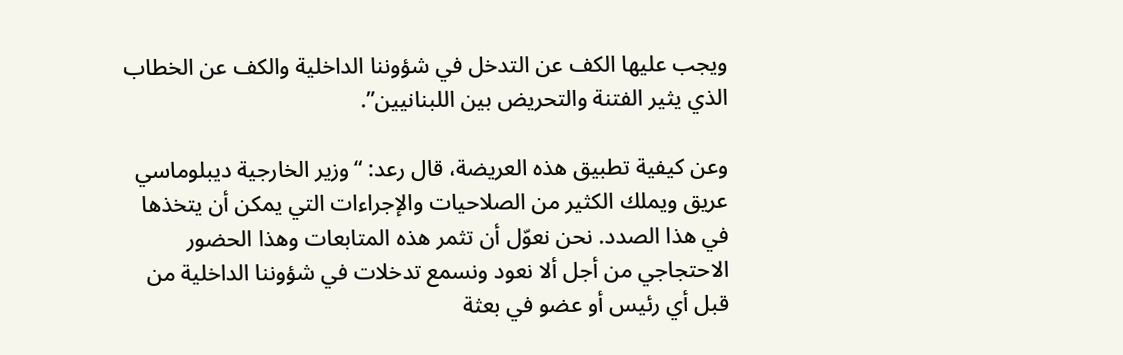ويجب عليها الكف عن التدخل في شؤوننا الداخلية والكف عن الخطاب الذي يثير الفتنة والتحريض بين اللبنانيين”.

وعن كيفية تطبيق هذه العريضة، قال رعد: “وزير الخارجية ديبلوماسي عريق ويملك الكثير من الصلاحيات والإجراءات التي يمكن أن يتخذها في هذا الصدد. نحن نعوّل أن تثمر هذه المتابعات وهذا الحضور الاحتجاجي من أجل ألا نعود ونسمع تدخلات في شؤوننا الداخلية من قبل أي رئيس أو عضو في بعثة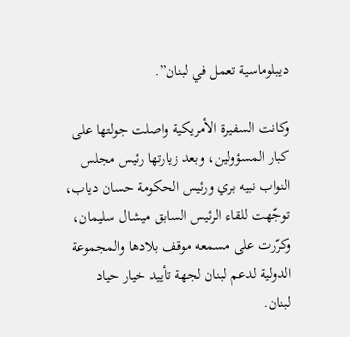ديبلوماسية تعمل في لبنان”.

وكانت السفيرة الأمريكية واصلت جولتها على كبار المسؤولين، وبعد زيارتها رئيس مجلس النواب نبيه بري ورئيس الحكومة حسان دياب، توجّهت للقاء الرئيس السابق ميشال سليمان، وكرّرت على مسمعه موقف بلادها والمجموعة الدولية لدعم لبنان لجهة تأييد خيار حياد لبنان.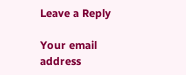Leave a Reply

Your email address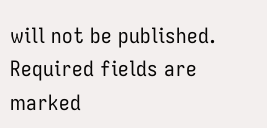will not be published. Required fields are marked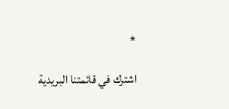*

اشترك في قائمتنا البريدية